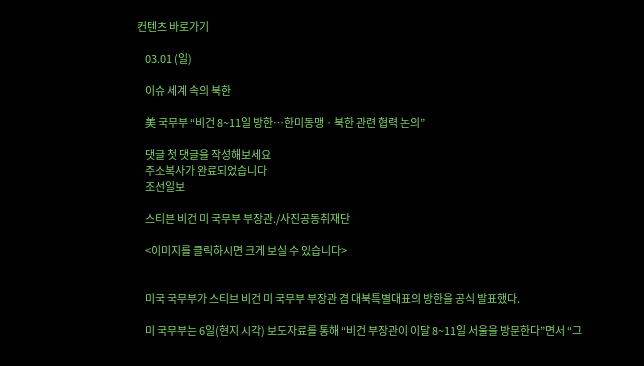컨텐츠 바로가기

    03.01 (일)

    이슈 세계 속의 북한

    美 국무부 “비건 8~11일 방한…한미동맹ㆍ북한 관련 협력 논의”

    댓글 첫 댓글을 작성해보세요
    주소복사가 완료되었습니다
    조선일보

    스티븐 비건 미 국무부 부장관./사진공동취재단

    <이미지를 클릭하시면 크게 보실 수 있습니다>


    미국 국무부가 스티브 비건 미 국무부 부장관 겸 대북특별대표의 방한을 공식 발표했다.

    미 국무부는 6일(현지 시각) 보도자료를 통해 “비건 부장관이 이달 8~11일 서울을 방문한다”면서 “그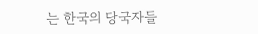는 한국의 당국자들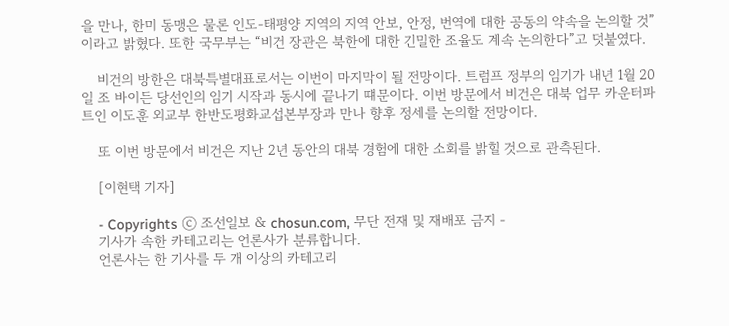을 만나, 한미 동맹은 물론 인도-태평양 지역의 지역 안보, 안정, 번역에 대한 공동의 약속을 논의할 것”이라고 밝혔다. 또한 국무부는 “비건 장관은 북한에 대한 긴밀한 조율도 계속 논의한다”고 덧붙였다.

    비건의 방한은 대북특별대표로서는 이번이 마지막이 될 전망이다. 트럼프 정부의 임기가 내년 1월 20일 조 바이든 당선인의 임기 시작과 동시에 끝나기 떄문이다. 이번 방문에서 비건은 대북 업무 카운터파트인 이도훈 외교부 한반도평화교섭본부장과 만나 향후 정세를 논의할 전망이다.

    또 이번 방문에서 비건은 지난 2년 동안의 대북 경험에 대한 소회를 밝힐 것으로 관측된다.

    [이현택 기자]

    - Copyrights ⓒ 조선일보 & chosun.com, 무단 전재 및 재배포 금지 -
    기사가 속한 카테고리는 언론사가 분류합니다.
    언론사는 한 기사를 두 개 이상의 카테고리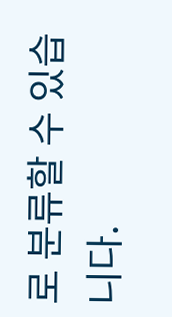로 분류할 수 있습니다.